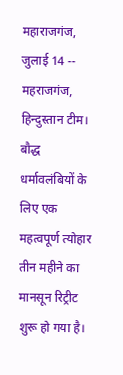महाराजगंज, जुलाई 14 -- महराजगंज, हिन्दुस्तान टीम। बौद्ध धर्मावलंबियों के लिए एक महत्वपूर्ण त्योहार तीन महीने का मानसून रिट्रीट शुरू हो गया है।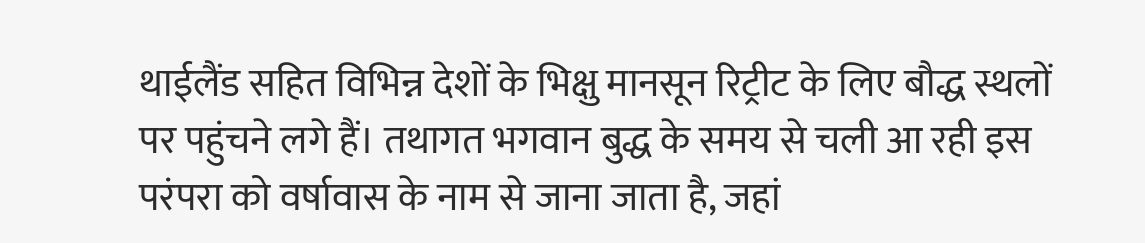थाईलैंड सहित विभिन्न देशों के भिक्षु मानसून रिट्रीट के लिए बौद्ध स्थलों पर पहुंचने लगे हैं। तथागत भगवान बुद्ध के समय से चली आ रही इस परंपरा को वर्षावास के नाम से जाना जाता है, जहां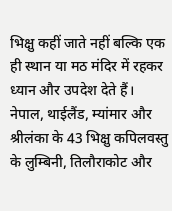भिक्षु कहीं जाते नहीं बल्कि एक ही स्थान या मठ मंदिर में रहकर ध्यान और उपदेश देते हैं। नेपाल, थाईलैंड, म्यांमार और श्रीलंका के 43 भिक्षु कपिलवस्तु के लुम्बिनी, तिलौराकोट और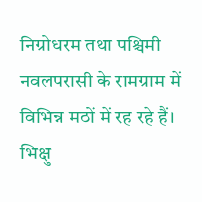निग्रोधरम तथा पश्चिमी नवलपरासी के रामग्राम में विभिन्न मठों में रह रहे हैं। भिक्षु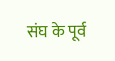संघ के पूर्व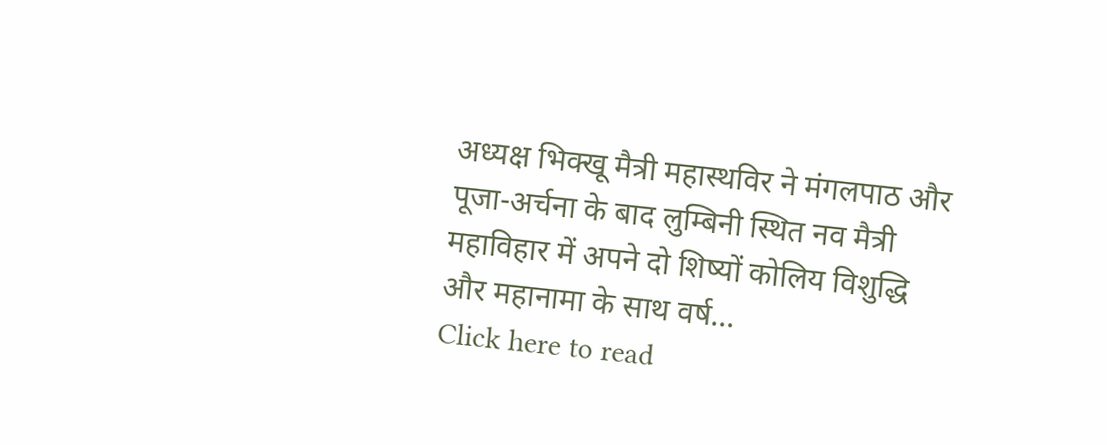अध्यक्ष भिक्खू मैत्री महास्थविर ने मंगलपाठ और पूजा-अर्चना के बाद लुम्बिनी स्थित नव मैत्री महाविहार में अपने दो शिष्यों कोलिय विशुद्धि और महानामा के साथ वर्ष...
Click here to read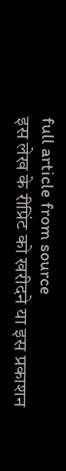full article from source
इस लेख के रीप्रिंट को खरीदने या इस प्रकाशन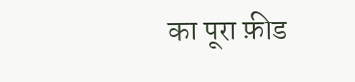का पूरा फ़ीड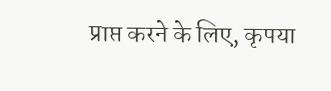प्राप्त करने के लिए, कृपया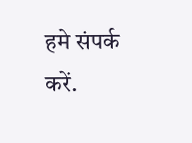हमे संपर्क करें.